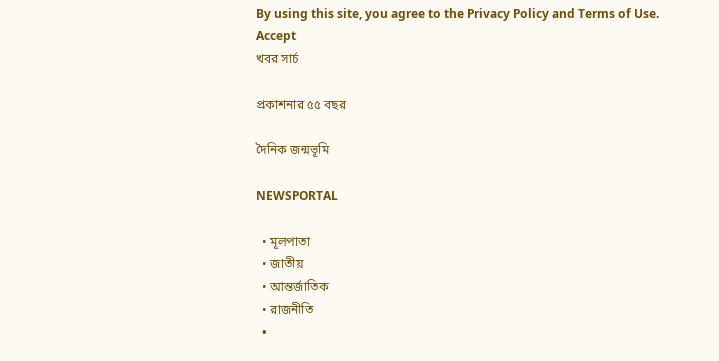By using this site, you agree to the Privacy Policy and Terms of Use.
Accept
খবর সার্চ

প্রকাশনার ৫৫ বছর

দৈনিক জন্মভূমি

NEWSPORTAL

  • মূলপাতা
  • জাতীয়
  • আন্তর্জাতিক
  • রাজনীতি
  •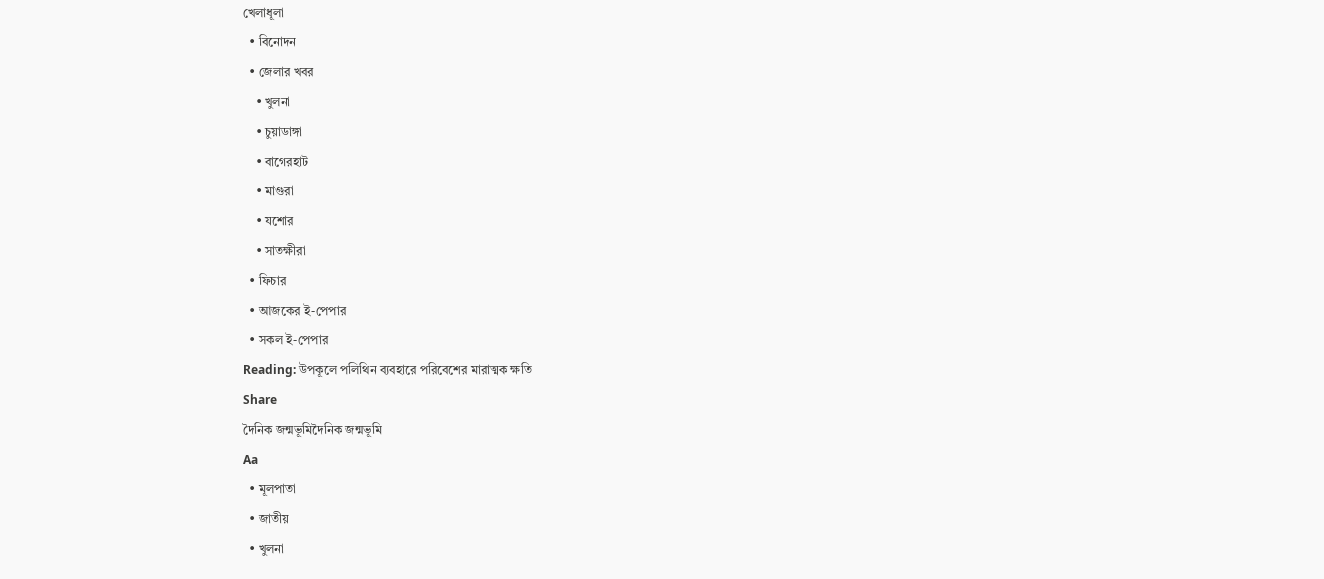খেলাধূলা
  • বিনোদন
  • জেলার খবর
    • খুলনা
    • চুয়াডাঙ্গা
    • বাগেরহাট
    • মাগুরা
    • যশোর
    • সাতক্ষীরা
  • ফিচার
  • আজকের ই-পেপার
  • সকল ই-পেপার
Reading: উপকূলে পলিথিন ব্যবহারে পরিবেশের মারাত্মক ক্ষতি
Share
দৈনিক জন্মভূমিদৈনিক জন্মভূমি
Aa
  • মূলপাতা
  • জাতীয়
  • খুলনা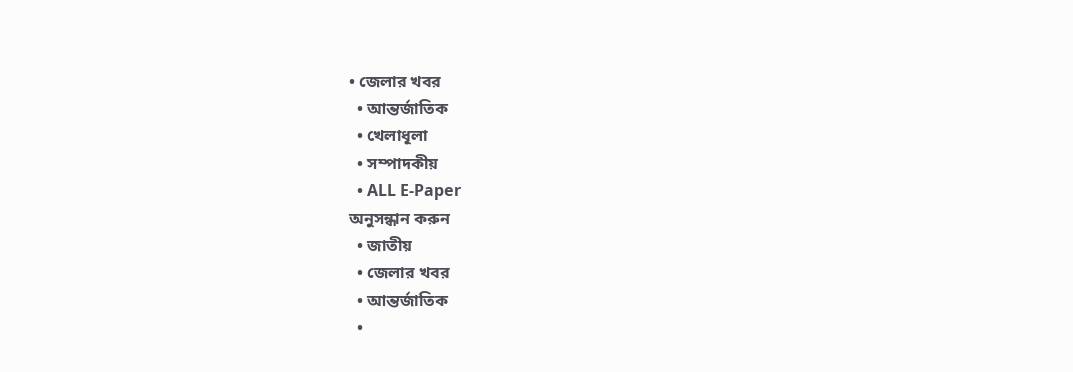• জেলার খবর
  • আন্তর্জাতিক
  • খেলাধূলা
  • সম্পাদকীয়
  • ALL E-Paper
অনুসন্ধান করুন
  • জাতীয়
  • জেলার খবর
  • আন্তর্জাতিক
  •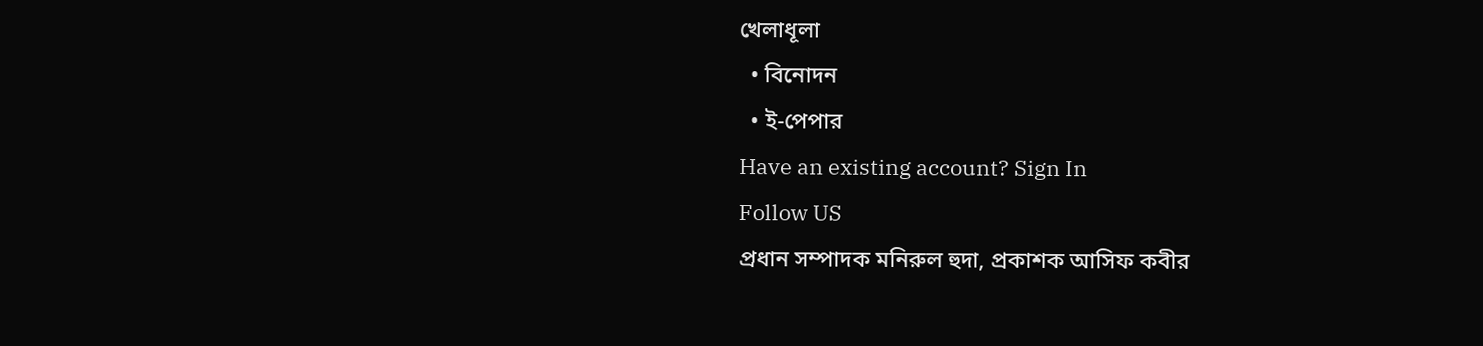খেলাধূলা
  • বিনোদন
  • ই-পেপার
Have an existing account? Sign In
Follow US
প্রধান সম্পাদক মনিরুল হুদা, প্রকাশক আসিফ কবীর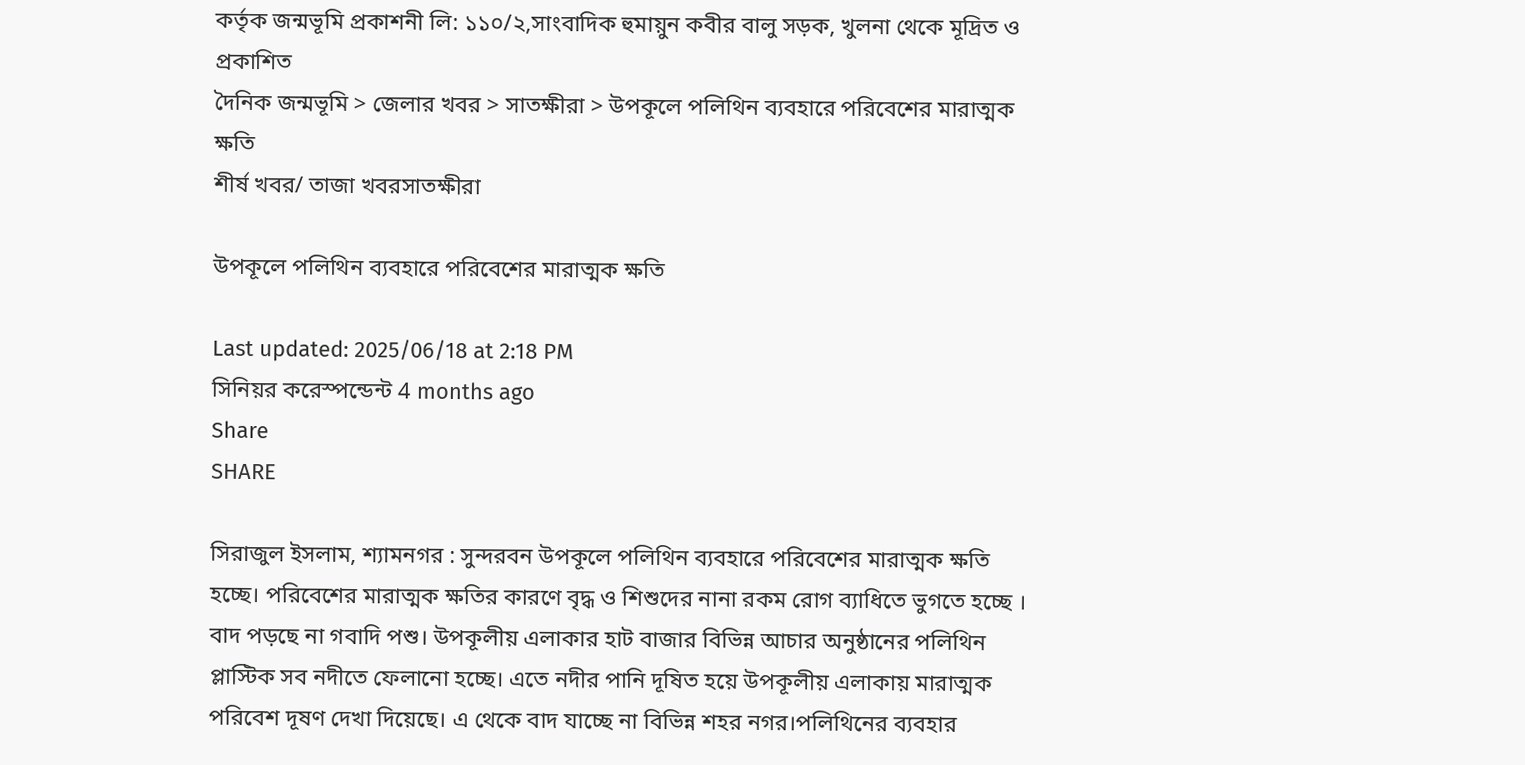কর্তৃক জন্মভূমি প্রকাশনী লি: ১১০/২,সাংবাদিক হুমায়ুন কবীর বালু সড়ক, খুলনা থেকে মূদ্রিত ও প্রকাশিত
দৈনিক জন্মভূমি > জেলার খবর > সাতক্ষীরা > উপকূলে পলিথিন ব্যবহারে পরিবেশের মারাত্মক ক্ষতি
শীর্ষ খবর/ তাজা খবরসাতক্ষীরা

উপকূলে পলিথিন ব্যবহারে পরিবেশের মারাত্মক ক্ষতি

Last updated: 2025/06/18 at 2:18 PM
সিনিয়র করেস্পন্ডেন্ট 4 months ago
Share
SHARE

সিরাজুল ইসলাম, শ্যামনগর : সুন্দরবন উপকূলে পলিথিন ব্যবহারে পরিবেশের মারাত্মক ক্ষতি হচ্ছে। পরিবেশের মারাত্মক ক্ষতির কারণে বৃদ্ধ ও শিশুদের নানা রকম রোগ ব্যাধিতে ভুগতে হচ্ছে ‌। বাদ পড়ছে না গবাদি পশু‌‌। উপকূলীয় এলাকার হাট বাজার বিভিন্ন আচার অনুষ্ঠানের পলিথিন প্লাস্টিক সব নদীতে ফেলানো হচ্ছে। এতে নদীর পানি দূষিত হয়ে উপকূলীয় এলাকায় মারাত্মক পরিবেশ দূষণ দেখা দিয়েছে। এ থেকে ‌বাদ যাচ্ছে না বিভিন্ন শহর নগর।পলিথিনের ব্যবহার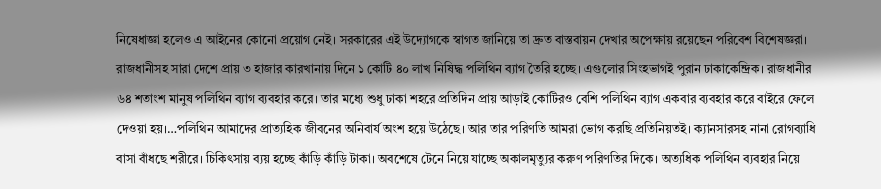নিষেধাজ্ঞা ‌হলেও এ আইনের কোনো প্রয়োগ নেই। সরকারের এই উদ্যোগকে স্বাগত জানিয়ে তা দ্রুত বাস্তবায়ন দেখার অপেক্ষায় রয়েছেন পরিবেশ বিশেষজ্ঞরা। রাজধানীসহ সারা দেশে প্রায় ৩ হাজার কারখানায় দিনে ১ কোটি ৪০ লাখ নিষিদ্ধ পলিথিন ব্যাগ তৈরি হচ্ছে। এগুলোর সিংহভাগই পুরান ঢাকাকেন্দ্রিক। রাজধানীর ৬৪ শতাংশ মানুষ পলিথিন ব্যাগ ব্যবহার করে। তার মধ্যে শুধু ঢাকা শহরে প্রতিদিন প্রায় আড়াই কোটিরও বেশি পলিথিন ব্যাগ একবার ব্যবহার করে বাইরে ফেলে দেওয়া হয়।…পলিথিন আমাদের প্রাত্যহিক জীবনের অনিবার্য অংশ হয়ে উঠেছে। আর তার পরিণতি আমরা ভোগ করছি প্রতিনিয়তই। ক্যানসারসহ নানা রোগব্যাধি বাসা বাঁধছে শরীরে। চিকিৎসায় ব্যয় হচ্ছে কাঁড়ি কাঁড়ি টাকা। অবশেষে টেনে নিয়ে যাচ্ছে অকালমৃত্যুর করুণ পরিণতির দিকে। অত্যধিক পলিথিন ব্যবহার নিয়ে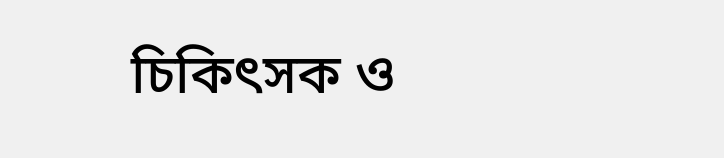চিকিৎসক ও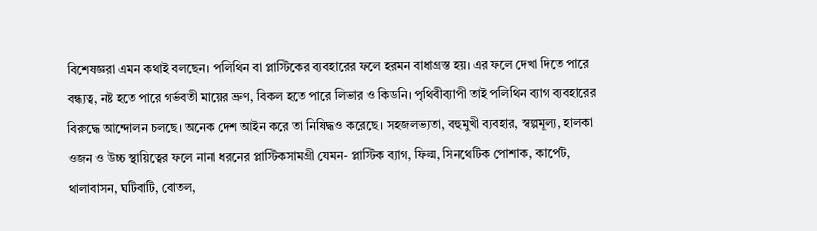বিশেষজ্ঞরা এমন কথাই বলছেন। পলিথিন বা প্লাস্টিকের ব্যবহারের ফলে হরমন বাধাগ্রস্ত হয়। এর ফলে দেখা দিতে পারে বন্ধ্যত্ব, নষ্ট হতে পারে গর্ভবতী মায়ের ভ্রুণ, বিকল হতে পারে লিভার ও কিডনি। পৃথিবীব্যাপী তাই পলিথিন ব্যাগ ব্যবহারের বিরুদ্ধে আন্দোলন চলছে। অনেক দেশ আইন করে তা নিষিদ্ধও করেছে। সহজলভ্যতা, বহুমুখী ব্যবহার, স্বল্পমূল্য, হালকা ওজন ও উচ্চ স্থায়িত্বের ফলে নানা ধরনের প্লাস্টিকসামগ্রী যেমন- প্লাস্টিক ব্যাগ, ফিল্ম, সিনথেটিক পোশাক, কার্পেট, থালাবাসন, ঘটিবাটি, বোতল,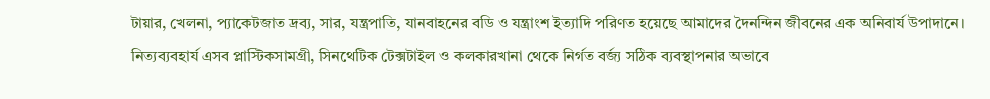টায়ার, খেলনা, প্যাকেটজাত দ্রব্য, সার, যন্ত্রপাতি, যানবাহনের বডি ও যন্ত্রাংশ ইত্যাদি পরিণত হয়েছে আমাদের দৈনন্দিন জীবনের এক অনিবার্য উপাদানে। নিত্যব্যবহার্য এসব প্লাস্টিকসামগ্রী, সিনথেটিক টেক্সটাইল ও কলকারখানা থেকে নির্গত বর্জ্য সঠিক ব্যবস্থাপনার অভাবে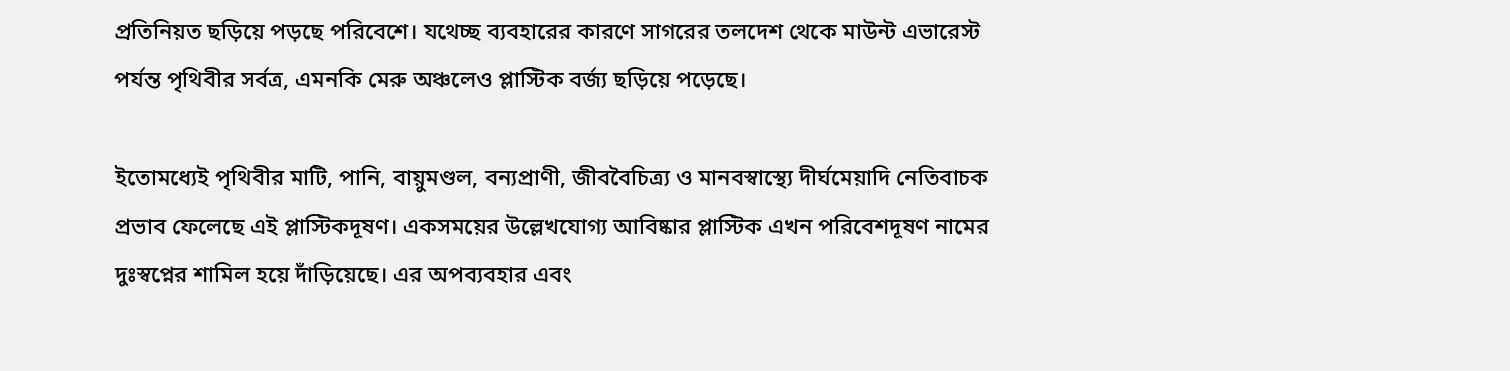প্রতিনিয়ত ছড়িয়ে পড়ছে পরিবেশে। যথেচ্ছ ব্যবহারের কারণে সাগরের তলদেশ থেকে মাউন্ট এভারেস্ট পর্যন্ত পৃথিবীর সর্বত্র, এমনকি মেরু অঞ্চলেও প্লাস্টিক বর্জ্য ছড়িয়ে পড়েছে।

ইতোমধ্যেই পৃথিবীর মাটি, পানি, বায়ুমণ্ডল, বন্যপ্রাণী, জীববৈচিত্র্য ও মানবস্বাস্থ্যে দীর্ঘমেয়াদি নেতিবাচক প্রভাব ফেলেছে এই প্লাস্টিকদূষণ। একসময়ের উল্লেখযোগ্য আবিষ্কার প্লাস্টিক এখন পরিবেশদূষণ নামের দুঃস্বপ্নের শামিল হয়ে দাঁড়িয়েছে। এর অপব্যবহার এবং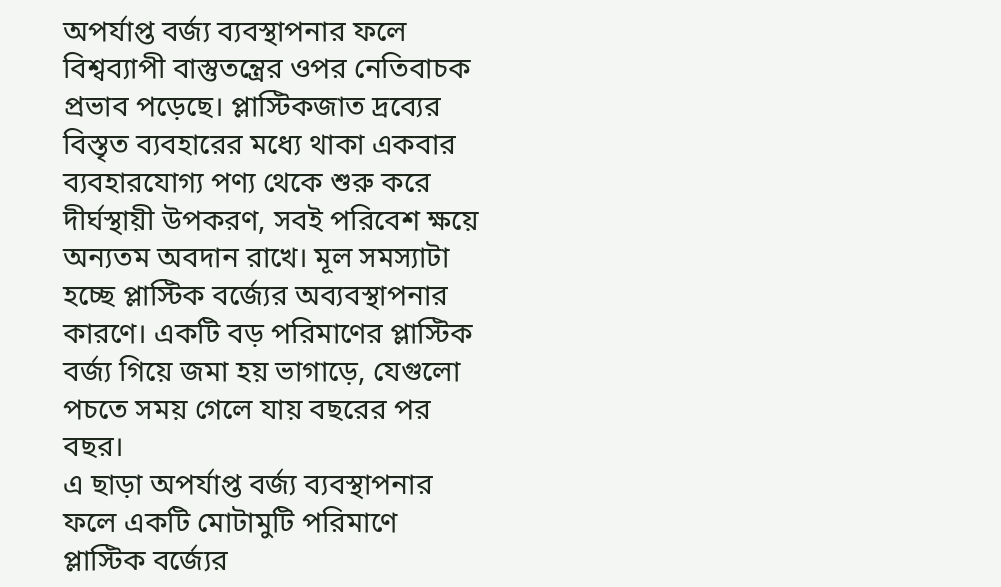অপর্যাপ্ত বর্জ্য ব্যবস্থাপনার ফলে বিশ্বব্যাপী বাস্তুতন্ত্রের ওপর নেতিবাচক প্রভাব পড়েছে। প্লাস্টিকজাত দ্রব্যের বিস্তৃত ব্যবহারের মধ্যে থাকা একবার ব্যবহারযোগ্য পণ্য থেকে শুরু করে দীর্ঘস্থায়ী উপকরণ, সবই পরিবেশ ক্ষয়ে অন্যতম অবদান রাখে। মূল সমস্যাটা হচ্ছে প্লাস্টিক বর্জ্যের অব্যবস্থাপনার কারণে। একটি বড় পরিমাণের প্লাস্টিক বর্জ্য গিয়ে জমা হয় ভাগাড়ে, যেগুলো পচতে সময় গেলে যায় বছরের পর বছর।
এ ছাড়া অপর্যাপ্ত বর্জ্য ব্যবস্থাপনার ফলে একটি মোটামুটি পরিমাণে প্লাস্টিক বর্জ্যের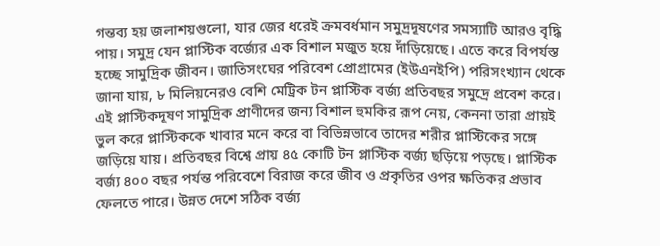গন্তব্য হয় জলাশয়গুলো, যার জের ধরেই ক্রমবর্ধমান সমুদ্রদূষণের সমস্যাটি আরও বৃদ্ধি পায়। সমুদ্র যেন প্লাস্টিক বর্জ্যের এক বিশাল মজুত হয়ে দাঁড়িয়েছে। এতে করে বিপর্যস্ত হচ্ছে সামুদ্রিক জীবন। জাতিসংঘের পরিবেশ প্রোগ্রামের (ইউএনইপি) পরিসংখ্যান থেকে জানা যায়, ৮ মিলিয়নেরও বেশি মেট্রিক টন প্লাস্টিক বর্জ্য প্রতিবছর সমুদ্রে প্রবেশ করে। এই প্লাস্টিকদূষণ সামুদ্রিক প্রাণীদের জন্য বিশাল হুমকির রূপ নেয়, কেননা তারা প্রায়ই ভুল করে প্লাস্টিককে খাবার মনে করে বা বিভিন্নভাবে তাদের শরীর প্লাস্টিকের সঙ্গে জড়িয়ে যায়। প্রতিবছর বিশ্বে প্রায় ৪৫ কোটি টন প্লাস্টিক বর্জ্য ছড়িয়ে পড়ছে। প্লাস্টিক বর্জ্য ৪০০ বছর পর্যন্ত পরিবেশে বিরাজ করে জীব ও প্রকৃতির ওপর ক্ষতিকর প্রভাব ফেলতে পারে। উন্নত দেশে সঠিক বর্জ্য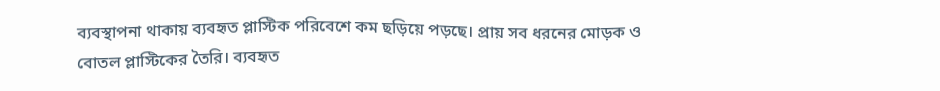ব্যবস্থাপনা থাকায় ব্যবহৃত প্লাস্টিক পরিবেশে কম ছড়িয়ে পড়ছে। প্রায় সব ধরনের মোড়ক ও বোতল প্লাস্টিকের তৈরি। ব্যবহৃত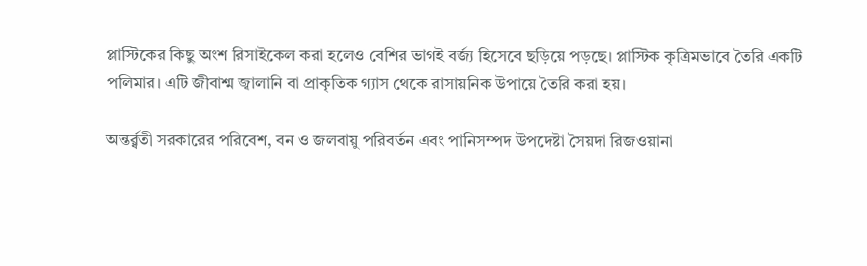প্লাস্টিকের কিছু অংশ রিসাইকেল করা হলেও বেশির ভাগই বর্জ্য হিসেবে ছড়িয়ে পড়ছে। প্লাস্টিক কৃত্রিমভাবে তৈরি একটি পলিমার। এটি জীবাশ্ম জ্বালানি বা প্রাকৃতিক গ্যাস থেকে রাসায়নিক উপায়ে তৈরি করা হয়।

অন্তর্র্বতী সরকারের পরিবেশ, বন ও জলবায়ু পরিবর্তন এবং পানিসম্পদ উপদেষ্টা সৈয়দা রিজওয়ানা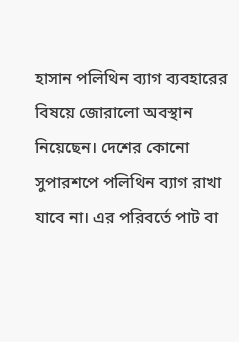হাসান পলিথিন ব্যাগ ব্যবহারের বিষয়ে জোরালো অবস্থান নিয়েছেন। দেশের কোনো সুপারশপে পলিথিন ব্যাগ রাখা যাবে না। এর পরিবর্তে পাট বা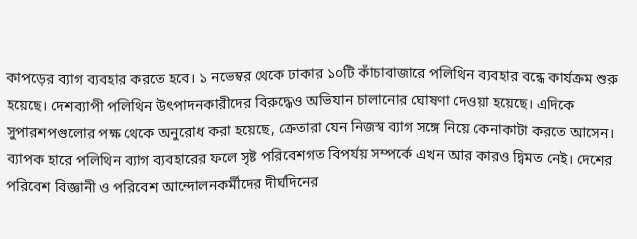কাপড়ের ব্যাগ ব্যবহার করতে হবে। ১ নভেম্বর থেকে ঢাকার ১০টি কাঁচাবাজারে পলিথিন ব্যবহার বন্ধে কার্যক্রম শুরু হয়েছে। দেশব্যাপী পলিথিন উৎপাদনকারীদের বিরুদ্ধেও অভিযান চালানোর ঘোষণা দেওয়া হয়েছে। এদিকে সুপারশপগুলোর পক্ষ থেকে অনুরোধ করা হয়েছে, ক্রেতারা যেন নিজস্ব ব্যাগ সঙ্গে নিয়ে কেনাকাটা করতে আসেন। ব্যাপক হারে পলিথিন ব্যাগ ব্যবহারের ফলে সৃষ্ট পরিবেশগত বিপর্যয় সম্পর্কে এখন আর কারও দ্বিমত নেই। দেশের পরিবেশ বিজ্ঞানী ও পরিবেশ আন্দোলনকর্মীদের দীর্ঘদিনের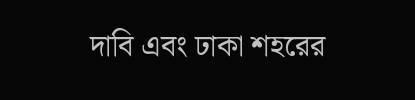দাবি এবং ঢাকা শহরের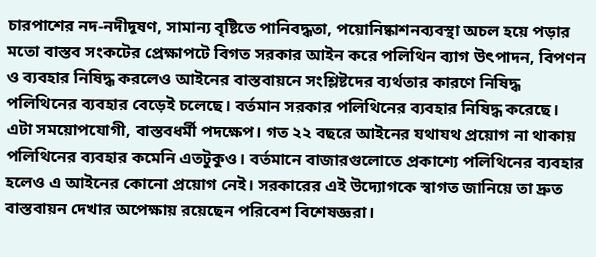চারপাশের নদ-নদীদূষণ, সামান্য বৃষ্টিতে পানিবদ্ধতা, পয়োনিষ্কাশনব্যবস্থা অচল হয়ে পড়ার মতো বাস্তব সংকটের প্রেক্ষাপটে বিগত সরকার আইন করে পলিথিন ব্যাগ উৎপাদন, বিপণন ও ব্যবহার নিষিদ্ধ করলেও আইনের বাস্তবায়নে সংশ্লিষ্টদের ব্যর্থতার কারণে নিষিদ্ধ পলিথিনের ব্যবহার বেড়েই চলেছে। বর্তমান সরকার পলিথিনের ব্যবহার নিষিদ্ধ করেছে।
এটা সময়োপযোগী, বাস্তবধর্মী পদক্ষেপ। গত ২২ বছরে আইনের যথাযথ প্রয়োগ না থাকায় পলিথিনের ব্যবহার কমেনি এতটুকুও। বর্তমানে বাজারগুলোতে প্রকাশ্যে পলিথিনের ব্যবহার হলেও এ আইনের কোনো প্রয়োগ নেই। সরকারের এই উদ্যোগকে স্বাগত জানিয়ে তা দ্রুত বাস্তবায়ন দেখার অপেক্ষায় রয়েছেন পরিবেশ বিশেষজ্ঞরা।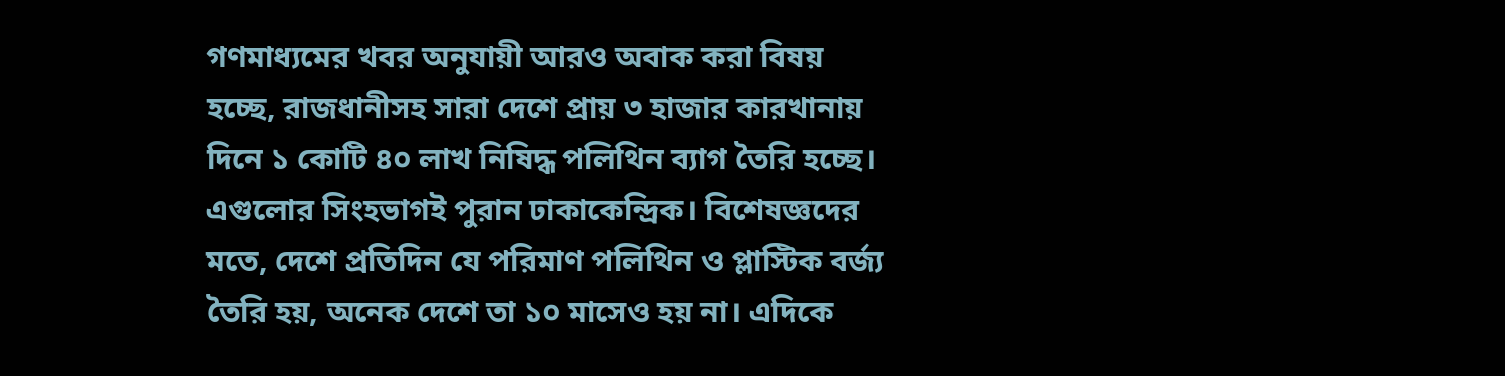গণমাধ্যমের খবর অনুযায়ী আরও অবাক করা বিষয় হচ্ছে, রাজধানীসহ সারা দেশে প্রায় ৩ হাজার কারখানায় দিনে ১ কোটি ৪০ লাখ নিষিদ্ধ পলিথিন ব্যাগ তৈরি হচ্ছে। এগুলোর সিংহভাগই পুরান ঢাকাকেন্দ্রিক। বিশেষজ্ঞদের মতে, দেশে প্রতিদিন যে পরিমাণ পলিথিন ও প্লাস্টিক বর্জ্য তৈরি হয়, অনেক দেশে তা ১০ মাসেও হয় না। এদিকে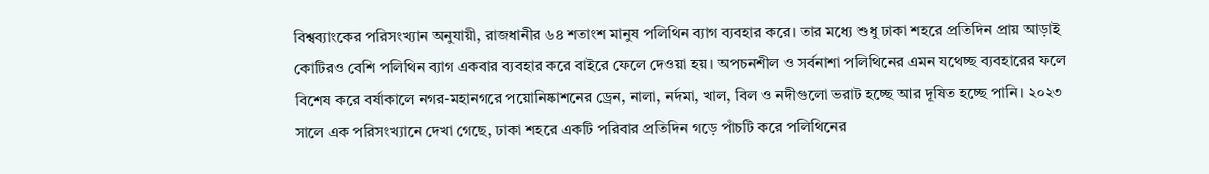বিশ্বব্যাংকের পরিসংখ্যান অনুযায়ী, রাজধানীর ৬৪ শতাংশ মানুষ পলিথিন ব্যাগ ব্যবহার করে। তার মধ্যে শুধু ঢাকা শহরে প্রতিদিন প্রায় আড়াই কোটিরও বেশি পলিথিন ব্যাগ একবার ব্যবহার করে বাইরে ফেলে দেওয়া হয়। অপচনশীল ও সর্বনাশা পলিথিনের এমন যথেচ্ছ ব্যবহারের ফলে বিশেষ করে বর্ষাকালে নগর-মহানগরে পয়োনিষ্কাশনের ড্রেন, নালা, নর্দমা, খাল, বিল ও নদীগুলো ভরাট হচ্ছে আর দূষিত হচ্ছে পানি। ২০২৩ সালে এক পরিসংখ্যানে দেখা গেছে, ঢাকা শহরে একটি পরিবার প্রতিদিন গড়ে পাঁচটি করে পলিথিনের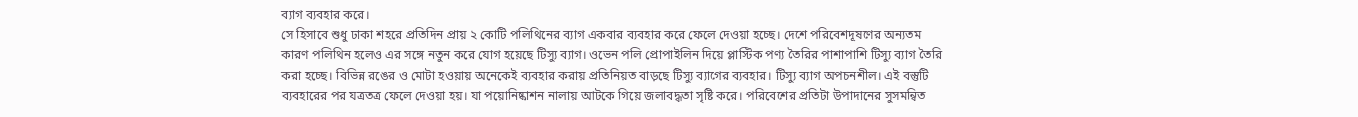ব্যাগ ব্যবহার করে।
সে হিসাবে শুধু ঢাকা শহরে প্রতিদিন প্রায় ২ কোটি পলিথিনের ব্যাগ একবার ব্যবহার করে ফেলে দেওয়া হচ্ছে। দেশে পরিবেশদূষণের অন্যতম কারণ পলিথিন হলেও এর সঙ্গে নতুন করে যোগ হয়েছে টিস্যু ব্যাগ। ওভেন পলি প্রোপাইলিন দিয়ে প্লাস্টিক পণ্য তৈরির পাশাপাশি টিস্যু ব্যাগ তৈরি করা হচ্ছে। বিভিন্ন রঙের ও মোটা হওয়ায় অনেকেই ব্যবহার করায় প্রতিনিয়ত বাড়ছে টিস্যু ব্যাগের ব্যবহার। টিস্যু ব্যাগ অপচনশীল। এই বস্তুটি ব্যবহারের পর যত্রতত্র ফেলে দেওয়া হয়। যা পয়োনিষ্কাশন নালায় আটকে গিয়ে জলাবদ্ধতা সৃষ্টি করে। পরিবেশের প্রতিটা উপাদানের সুসমন্বিত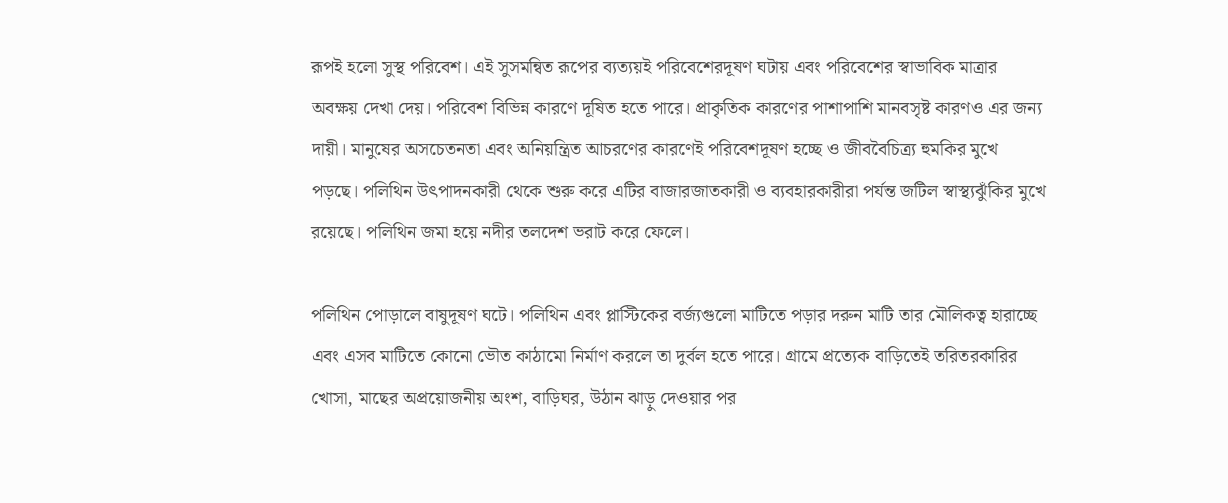রূপই হলো সুস্থ পরিবেশ। এই সুসমন্বিত রূপের ব্যত্যয়ই পরিবেশেরদূষণ ঘটায় এবং পরিবেশের স্বাভাবিক মাত্রার অবক্ষয় দেখা দেয়। পরিবেশ বিভিন্ন কারণে দূষিত হতে পারে। প্রাকৃতিক কারণের পাশাপাশি মানবসৃষ্ট কারণও এর জন্য দায়ী। মানুষের অসচেতনতা এবং অনিয়ন্ত্রিত আচরণের কারণেই পরিবেশদূষণ হচ্ছে ও জীববৈচিত্র্য হুমকির মুখে পড়ছে। পলিথিন উৎপাদনকারী থেকে শুরু করে এটির বাজারজাতকারী ও ব্যবহারকারীরা পর্যন্ত জটিল স্বাস্থ্যঝুঁকির মুখে রয়েছে। পলিথিন জমা হয়ে নদীর তলদেশ ভরাট করে ফেলে।

পলিথিন পোড়ালে বাষুদূষণ ঘটে। পলিথিন এবং প্লাস্টিকের বর্জ্যগুলো মাটিতে পড়ার দরুন মাটি তার মৌলিকত্ব হারাচ্ছে এবং এসব মাটিতে কোনো ভৌত কাঠামো নির্মাণ করলে তা দুর্বল হতে পারে। গ্রামে প্রত্যেক বাড়িতেই তরিতরকারির খোসা, মাছের অপ্রয়োজনীয় অংশ, বাড়িঘর, উঠান ঝাড়ু দেওয়ার পর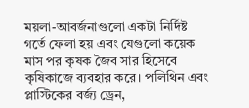ময়লা-আবর্জনাগুলো একটা নির্দিষ্ট গর্তে ফেলা হয় এবং যেগুলো কয়েক মাস পর কৃষক জৈব সার হিসেবে কৃষিকাজে ব্যবহার করে। পলিথিন এবং প্লাস্টিকের বর্জ্য ড্রেন,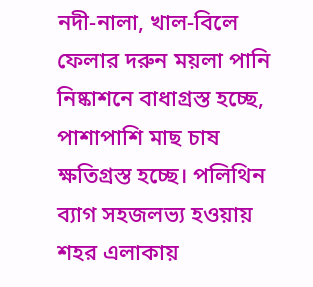নদী-নালা, খাল-বিলে ফেলার দরুন ময়লা পানি নিষ্কাশনে বাধাগ্রস্ত হচ্ছে, পাশাপাশি মাছ চাষ ক্ষতিগ্রস্ত হচ্ছে। পলিথিন ব্যাগ সহজলভ্য হওয়ায় শহর এলাকায়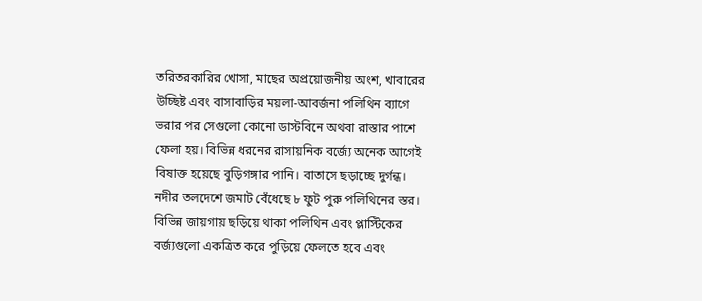তরিতরকারির খোসা, মাছের অপ্রয়োজনীয় অংশ, খাবারের উচ্ছিষ্ট এবং বাসাবাড়ির ময়লা-আবর্জনা পলিথিন ব্যাগে ভরার পর সেগুলো কোনো ডাস্টবিনে অথবা রাস্তার পাশে ফেলা হয়। বিভিন্ন ধরনের রাসায়নিক বর্জ্যে অনেক আগেই বিষাক্ত হয়েছে বুড়িগঙ্গার পানি। বাতাসে ছড়াচ্ছে দুর্গন্ধ।
নদীর তলদেশে জমাট বেঁধেছে ৮ ফুট পুরু পলিথিনের স্তর। বিভিন্ন জায়গায় ছড়িয়ে থাকা পলিথিন এবং প্লাস্টিকের বর্জ্যগুলো একত্রিত করে পুড়িয়ে ফেলতে হবে এবং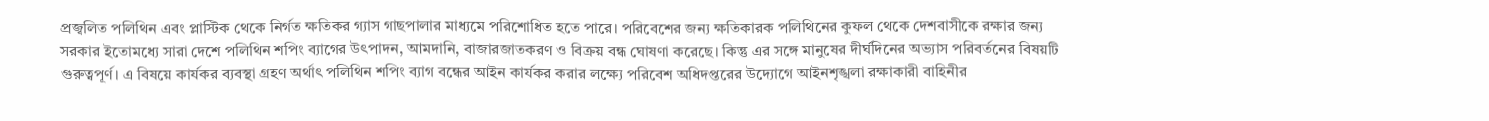প্রজ্বলিত পলিথিন এবং প্লাস্টিক থেকে নির্গত ক্ষতিকর গ্যাস গাছপালার মাধ্যমে পরিশোধিত হতে পারে। পরিবেশের জন্য ক্ষতিকারক পলিথিনের কুফল থেকে দেশবাসীকে রক্ষার জন্য সরকার ইতোমধ্যে সারা দেশে পলিথিন শপিং ব্যাগের উৎপাদন, আমদানি, বাজারজাতকরণ ও বিক্রয় বন্ধ ঘোষণা করেছে। কিন্তু এর সঙ্গে মানুষের দীর্ঘদিনের অভ্যাস পরিবর্তনের বিষয়টি গুরুত্বপূর্ণ। এ বিষয়ে কার্যকর ব্যবস্থা গ্রহণ অর্থাৎ পলিথিন শপিং ব্যাগ বন্ধের আইন কার্যকর করার লক্ষ্যে পরিবেশ অধিদপ্তরের উদ্যোগে আইনশৃঙ্খলা রক্ষাকারী বাহিনীর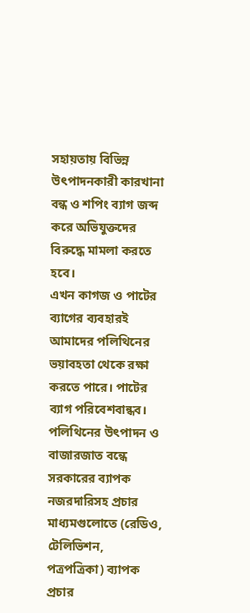সহায়তায় বিভিন্ন উৎপাদনকারী কারখানা বন্ধ ও শপিং ব্যাগ জব্দ করে অভিযুক্তদের বিরুদ্ধে মামলা করতে হবে।
এখন কাগজ ও পাটের ব্যাগের ব্যবহারই আমাদের পলিথিনের ভয়াবহতা থেকে রক্ষা করতে পারে। পাটের ব্যাগ পরিবেশবান্ধব। পলিথিনের উৎপাদন ও বাজারজাত বন্ধে সরকারের ব্যাপক নজরদারিসহ প্রচার মাধ্যমগুলোতে (রেডিও, টেলিভিশন, পত্রপত্রিকা) ব্যাপক প্রচার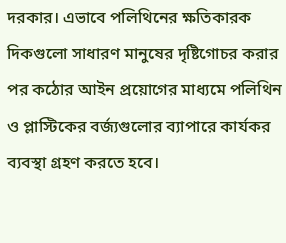দরকার। এভাবে পলিথিনের ক্ষতিকারক দিকগুলো সাধারণ মানুষের দৃষ্টিগোচর করার পর কঠোর আইন প্রয়োগের মাধ্যমে পলিথিন ও প্লাস্টিকের বর্জ্যগুলোর ব্যাপারে কার্যকর ব্যবস্থা গ্রহণ করতে হবে।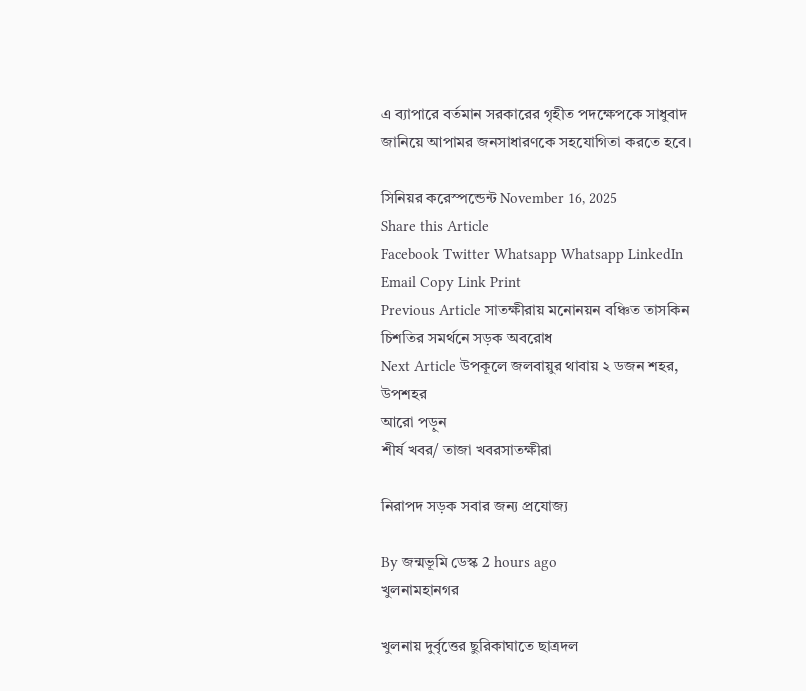এ ব্যাপারে বর্তমান সরকারের গৃহীত পদক্ষেপকে সাধুবাদ জানিয়ে আপামর জনসাধারণকে সহযোগিতা করতে হবে।

সিনিয়র করেস্পন্ডেন্ট November 16, 2025
Share this Article
Facebook Twitter Whatsapp Whatsapp LinkedIn Email Copy Link Print
Previous Article সাতক্ষীরায় মনোনয়ন বঞ্চিত তাসকিন চিশতির সমর্থনে সড়ক অবরোধ
Next Article উপকূলে জলবায়ুর থাবায় ‌২ ডজন ‌শহর, উপশহর
আরো পড়ুন
শীর্ষ খবর/ তাজা খবরসাতক্ষীরা

নিরাপদ সড়ক সবার জন্য প্রযোজ্য

By জন্মভূমি ডেস্ক 2 hours ago
খুলনামহানগর

খুলনায় দুর্বৃত্তের ছুরিকাঘাতে ছাত্রদল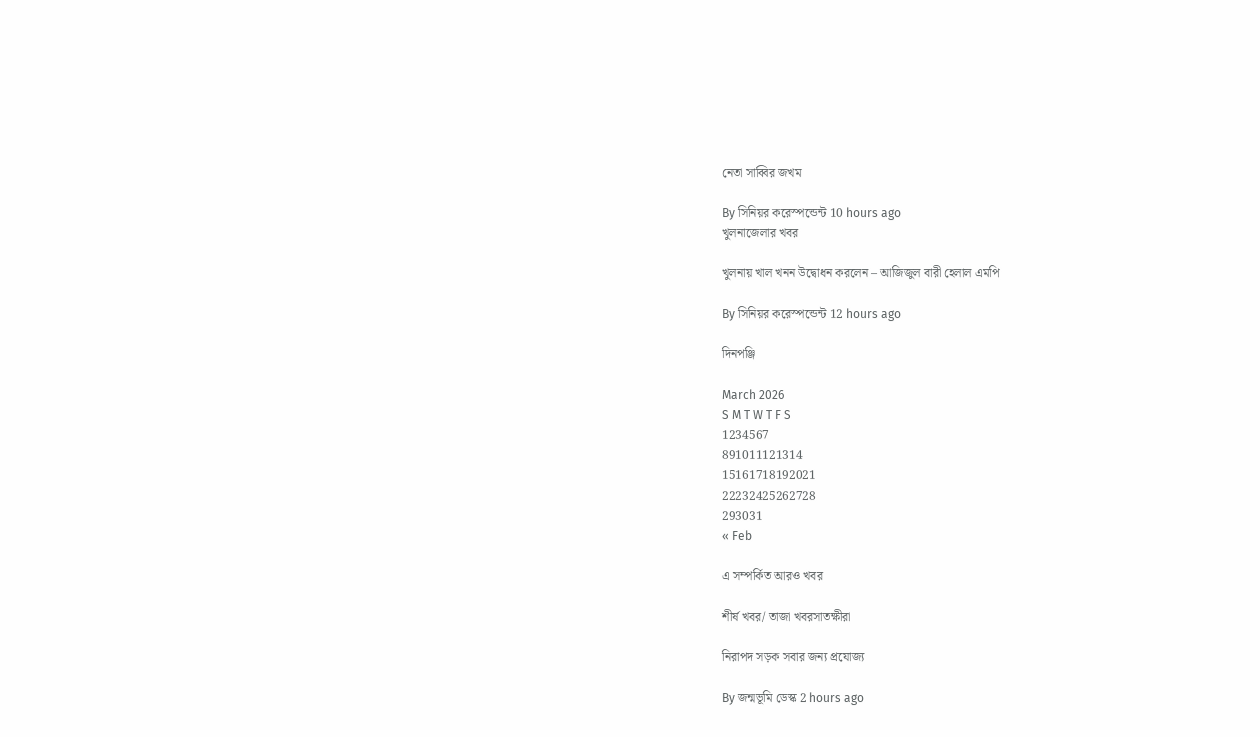নেতা সাব্বির জখম

By সিনিয়র করেস্পন্ডেন্ট 10 hours ago
খুলনাজেলার খবর

খুলনায় খাল খনন উদ্বোধন করলেন – আজিজুল বারী হেলাল এমপি

By সিনিয়র করেস্পন্ডেন্ট 12 hours ago

দিনপঞ্জি

March 2026
S M T W T F S
1234567
891011121314
15161718192021
22232425262728
293031
« Feb

এ সম্পর্কিত আরও খবর

শীর্ষ খবর/ তাজা খবরসাতক্ষীরা

নিরাপদ সড়ক সবার জন্য প্রযোজ্য

By জন্মভূমি ডেস্ক 2 hours ago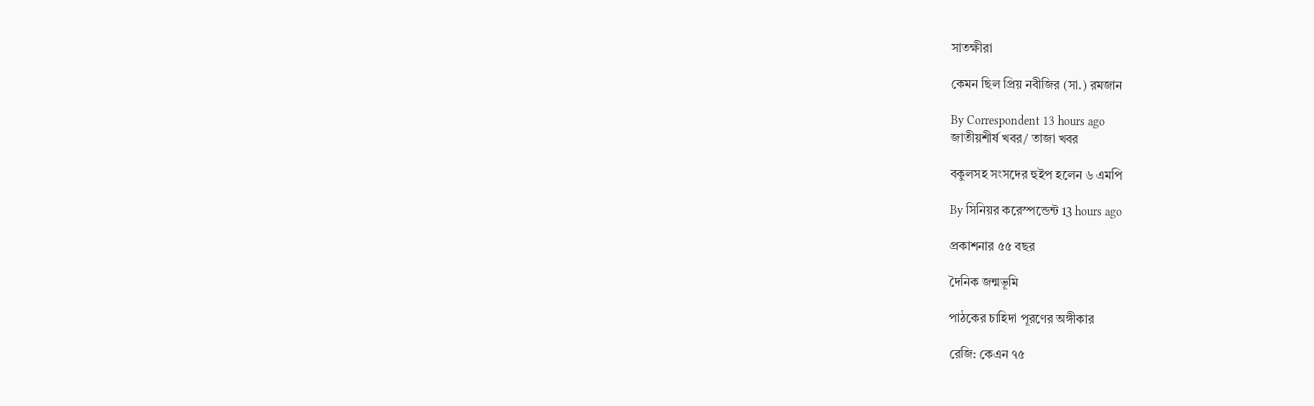সাতক্ষীরা

কেমন ছিল প্রিয় নবীজির (সা.) রমজান

By Correspondent 13 hours ago
জাতীয়শীর্ষ খবর/ তাজা খবর

বকুলসহ সংসদের হুইপ হলেন ৬ এমপি

By সিনিয়র করেস্পন্ডেন্ট 13 hours ago

প্রকাশনার ৫৫ বছর

দৈনিক জন্মভূমি

পাঠকের চাহিদা পূরণের অঙ্গীকার

রেজি: কেএন ৭৫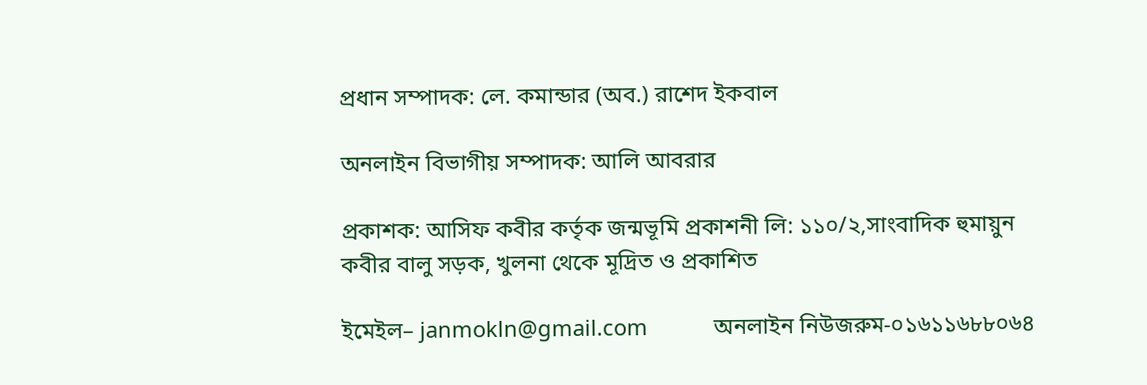প্রধান সম্পাদক: লে. কমান্ডার (অব.) রাশেদ ইকবাল

অনলাইন বিভাগীয় সম্পাদক: আলি আবরার

প্রকাশক: আসিফ কবীর কর্তৃক জন্মভূমি প্রকাশনী লি: ১১০/২,সাংবাদিক হুমায়ুন কবীর বালু সড়ক, খুলনা থেকে মূদ্রিত ও প্রকাশিত

ইমেইল– janmokln@gmail.com           অনলাইন নিউজরুম-০১৬১১৬৮৮০৬৪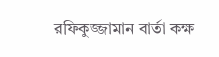রফিকুজ্জামান বার্তা কক্ষ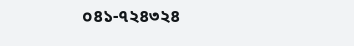০৪১-৭২৪৩২৪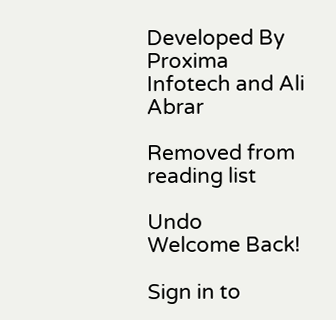Developed By Proxima Infotech and Ali Abrar

Removed from reading list

Undo
Welcome Back!

Sign in to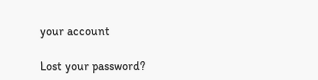your account

Lost your password?